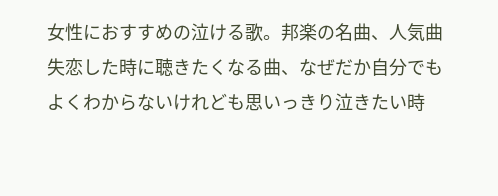女性におすすめの泣ける歌。邦楽の名曲、人気曲
失恋した時に聴きたくなる曲、なぜだか自分でもよくわからないけれども思いっきり泣きたい時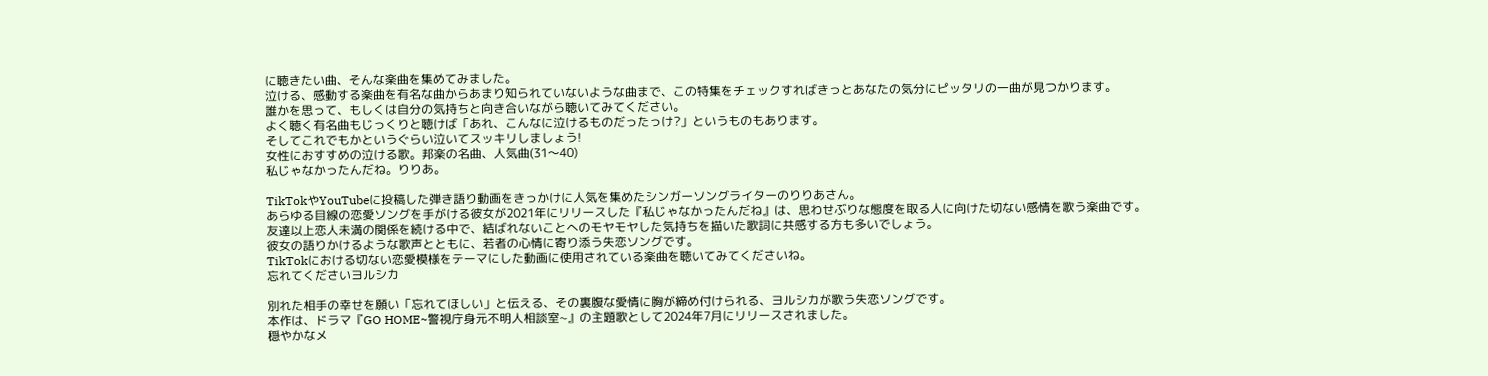に聴きたい曲、そんな楽曲を集めてみました。
泣ける、感動する楽曲を有名な曲からあまり知られていないような曲まで、この特集をチェックすればきっとあなたの気分にピッタリの一曲が見つかります。
誰かを思って、もしくは自分の気持ちと向き合いながら聴いてみてください。
よく聴く有名曲もじっくりと聴けば「あれ、こんなに泣けるものだったっけ?」というものもあります。
そしてこれでもかというぐらい泣いてスッキリしましょう!
女性におすすめの泣ける歌。邦楽の名曲、人気曲(31〜40)
私じゃなかったんだね。りりあ。

TikTokやYouTubeに投稿した弾き語り動画をきっかけに人気を集めたシンガーソングライターのりりあさん。
あらゆる目線の恋愛ソングを手がける彼女が2021年にリリースした『私じゃなかったんだね』は、思わせぶりな態度を取る人に向けた切ない感情を歌う楽曲です。
友達以上恋人未満の関係を続ける中で、結ばれないことへのモヤモヤした気持ちを描いた歌詞に共感する方も多いでしょう。
彼女の語りかけるような歌声とともに、若者の心情に寄り添う失恋ソングです。
TikTokにおける切ない恋愛模様をテーマにした動画に使用されている楽曲を聴いてみてくださいね。
忘れてくださいヨルシカ

別れた相手の幸せを願い「忘れてほしい」と伝える、その裏腹な愛情に胸が締め付けられる、ヨルシカが歌う失恋ソングです。
本作は、ドラマ『GO HOME~警視庁身元不明人相談室~』の主題歌として2024年7月にリリースされました。
穏やかなメ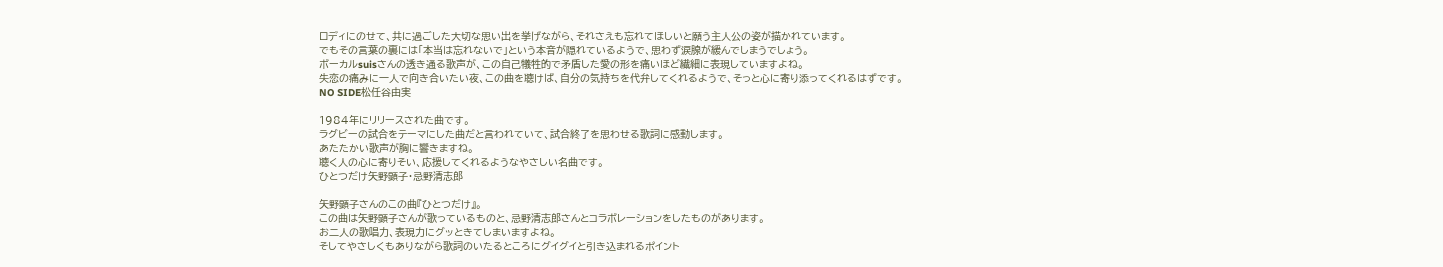ロディにのせて、共に過ごした大切な思い出を挙げながら、それさえも忘れてほしいと願う主人公の姿が描かれています。
でもその言葉の裏には「本当は忘れないで」という本音が隠れているようで、思わず涙腺が緩んでしまうでしょう。
ボーカルsuisさんの透き通る歌声が、この自己犠牲的で矛盾した愛の形を痛いほど繊細に表現していますよね。
失恋の痛みに一人で向き合いたい夜、この曲を聴けば、自分の気持ちを代弁してくれるようで、そっと心に寄り添ってくれるはずです。
NO SIDE松任谷由実

1984年にリリースされた曲です。
ラグビーの試合をテーマにした曲だと言われていて、試合終了を思わせる歌詞に感動します。
あたたかい歌声が胸に響きますね。
聴く人の心に寄りそい、応援してくれるようなやさしい名曲です。
ひとつだけ矢野顕子・忌野清志郎

矢野顕子さんのこの曲『ひとつだけ』。
この曲は矢野顕子さんが歌っているものと、忌野清志郎さんとコラボレーションをしたものがあります。
お二人の歌唱力、表現力にグッときてしまいますよね。
そしてやさしくもありながら歌詞のいたるところにグイグイと引き込まれるポイント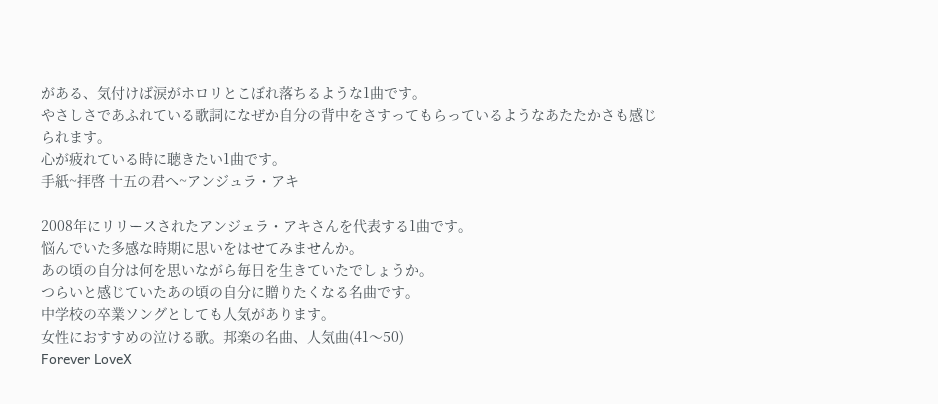がある、気付けば涙がホロリとこぼれ落ちるような1曲です。
やさしさであふれている歌詞になぜか自分の背中をさすってもらっているようなあたたかさも感じられます。
心が疲れている時に聴きたい1曲です。
手紙~拝啓 十五の君へ~アンジュラ・アキ

2008年にリリースされたアンジェラ・アキさんを代表する1曲です。
悩んでいた多感な時期に思いをはせてみませんか。
あの頃の自分は何を思いながら毎日を生きていたでしょうか。
つらいと感じていたあの頃の自分に贈りたくなる名曲です。
中学校の卒業ソングとしても人気があります。
女性におすすめの泣ける歌。邦楽の名曲、人気曲(41〜50)
Forever LoveX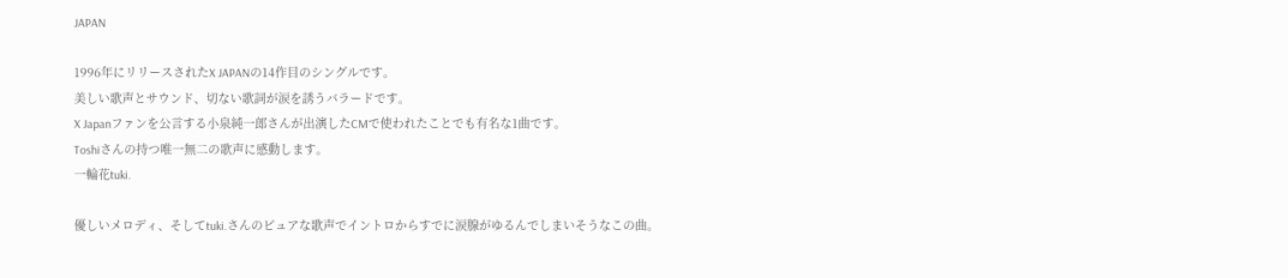JAPAN

1996年にリリースされたX JAPANの14作目のシングルです。
美しい歌声とサウンド、切ない歌詞が涙を誘うバラードです。
X Japanファンを公言する小泉純一郎さんが出演したCMで使われたことでも有名な1曲です。
Toshiさんの持つ唯一無二の歌声に感動します。
一輪花tuki.

優しいメロディ、そしてtuki.さんのピュアな歌声でイントロからすでに涙腺がゆるんでしまいそうなこの曲。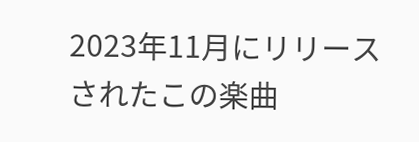2023年11月にリリースされたこの楽曲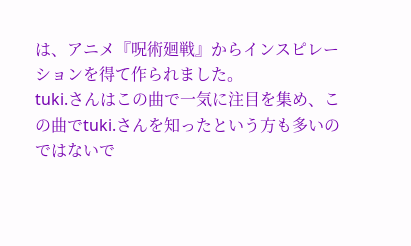は、アニメ『呪術廻戦』からインスピレーションを得て作られました。
tuki.さんはこの曲で一気に注目を集め、この曲でtuki.さんを知ったという方も多いのではないで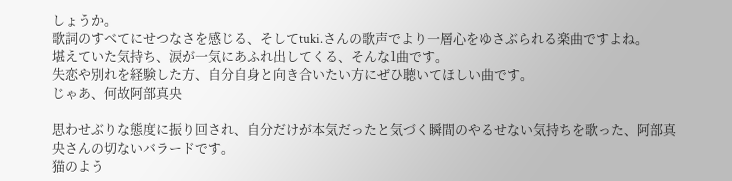しょうか。
歌詞のすべてにせつなさを感じる、そしてtuki.さんの歌声でより一層心をゆさぶられる楽曲ですよね。
堪えていた気持ち、涙が一気にあふれ出してくる、そんな1曲です。
失恋や別れを経験した方、自分自身と向き合いたい方にぜひ聴いてほしい曲です。
じゃあ、何故阿部真央

思わせぶりな態度に振り回され、自分だけが本気だったと気づく瞬間のやるせない気持ちを歌った、阿部真央さんの切ないバラードです。
猫のよう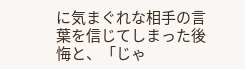に気まぐれな相手の言葉を信じてしまった後悔と、「じゃ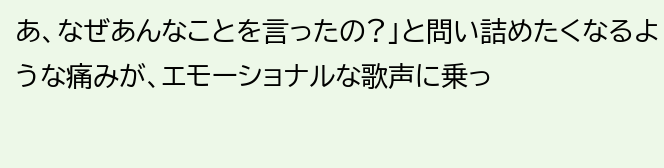あ、なぜあんなことを言ったの?」と問い詰めたくなるような痛みが、エモーショナルな歌声に乗っ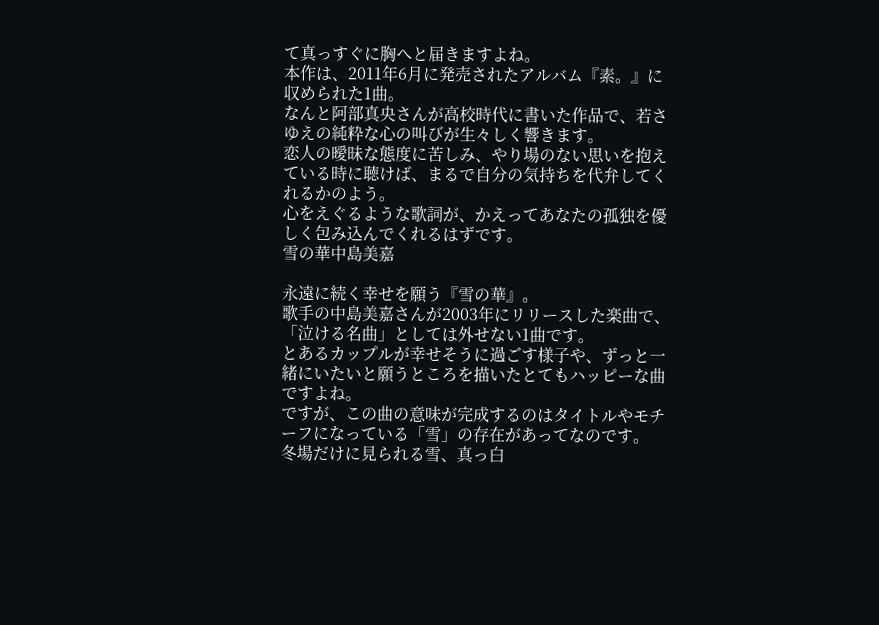て真っすぐに胸へと届きますよね。
本作は、2011年6月に発売されたアルバム『素。』に収められた1曲。
なんと阿部真央さんが高校時代に書いた作品で、若さゆえの純粋な心の叫びが生々しく響きます。
恋人の曖昧な態度に苦しみ、やり場のない思いを抱えている時に聴けば、まるで自分の気持ちを代弁してくれるかのよう。
心をえぐるような歌詞が、かえってあなたの孤独を優しく包み込んでくれるはずです。
雪の華中島美嘉

永遠に続く幸せを願う『雪の華』。
歌手の中島美嘉さんが2003年にリリースした楽曲で、「泣ける名曲」としては外せない1曲です。
とあるカップルが幸せそうに過ごす様子や、ずっと一緒にいたいと願うところを描いたとてもハッピーな曲ですよね。
ですが、この曲の意味が完成するのはタイトルやモチーフになっている「雪」の存在があってなのです。
冬場だけに見られる雪、真っ白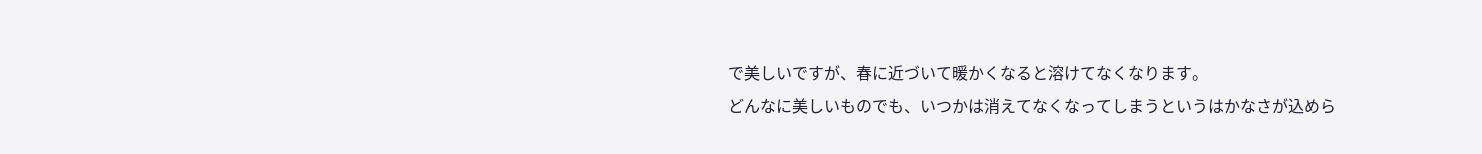で美しいですが、春に近づいて暖かくなると溶けてなくなります。
どんなに美しいものでも、いつかは消えてなくなってしまうというはかなさが込めら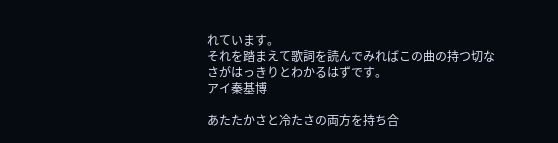れています。
それを踏まえて歌詞を読んでみればこの曲の持つ切なさがはっきりとわかるはずです。
アイ秦基博

あたたかさと冷たさの両方を持ち合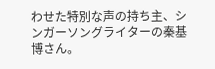わせた特別な声の持ち主、シンガーソングライターの秦基博さん。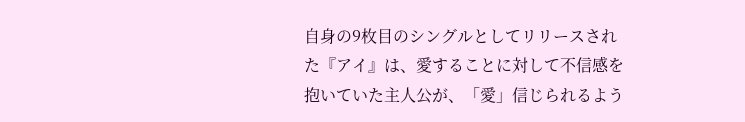自身の9枚目のシングルとしてリリースされた『アイ』は、愛することに対して不信感を抱いていた主人公が、「愛」信じられるよう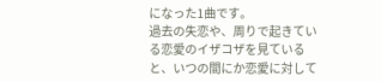になった1曲です。
過去の失恋や、周りで起きている恋愛のイザコザを見ていると、いつの間にか恋愛に対して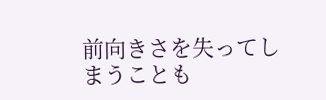前向きさを失ってしまうことも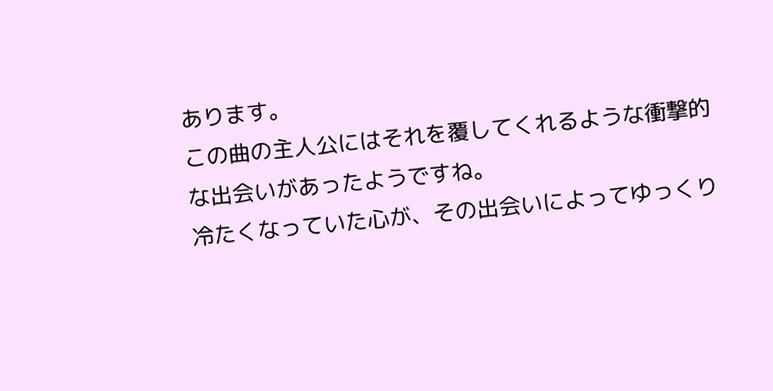あります。
この曲の主人公にはそれを覆してくれるような衝撃的な出会いがあったようですね。
冷たくなっていた心が、その出会いによってゆっくり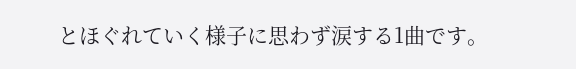とほぐれていく様子に思わず涙する1曲です。